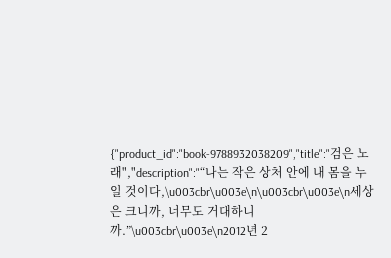{"product_id":"book-9788932038209","title":"검은 노래","description":"“나는 작은 상처 안에 내 몸을 누일 것이다,\u003cbr\u003e\n\u003cbr\u003e\n세상은 크니까, 너무도 거대하니까.”\u003cbr\u003e\n2012년 2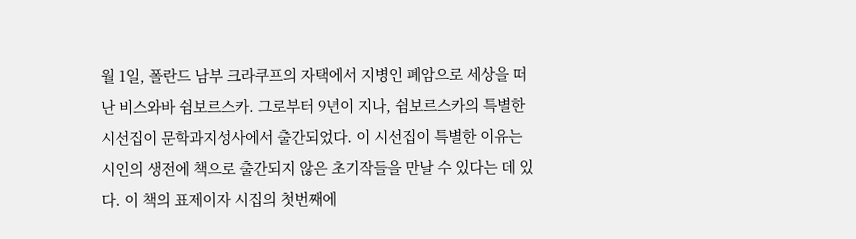월 1일, 폴란드 남부 크라쿠프의 자택에서 지병인 폐암으로 세상을 떠난 비스와바 쉼보르스카. 그로부터 9년이 지나, 쉼보르스카의 특별한 시선집이 문학과지성사에서 출간되었다. 이 시선집이 특별한 이유는 시인의 생전에 책으로 출간되지 않은 초기작들을 만날 수 있다는 데 있다. 이 책의 표제이자 시집의 첫번째에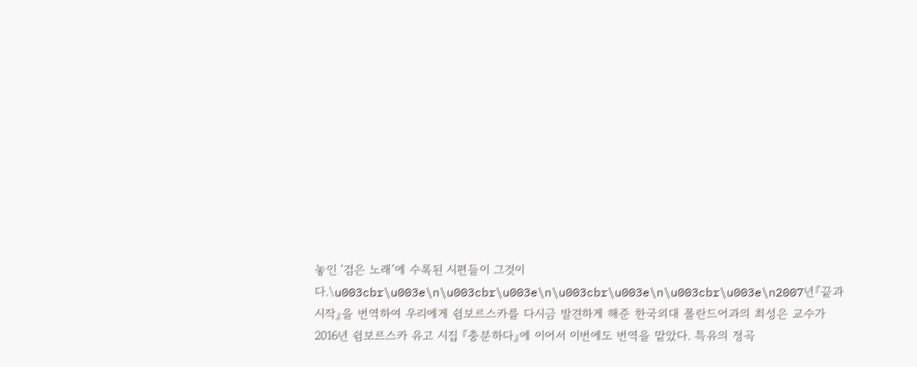놓인 ‘검은 노래’에 수록된 시편들이 그것이다.\u003cbr\u003e\n\u003cbr\u003e\n\u003cbr\u003e\n\u003cbr\u003e\n2007년『끝과 시작』을 번역하여 우리에게 쉼보르스카를 다시금 발견하게 해준 한국외대 폴란드어과의 최성은 교수가 2016년 쉼보르스카 유고 시집 『충분하다』에 이어서 이번에도 번역을 맡았다. 특유의 정곡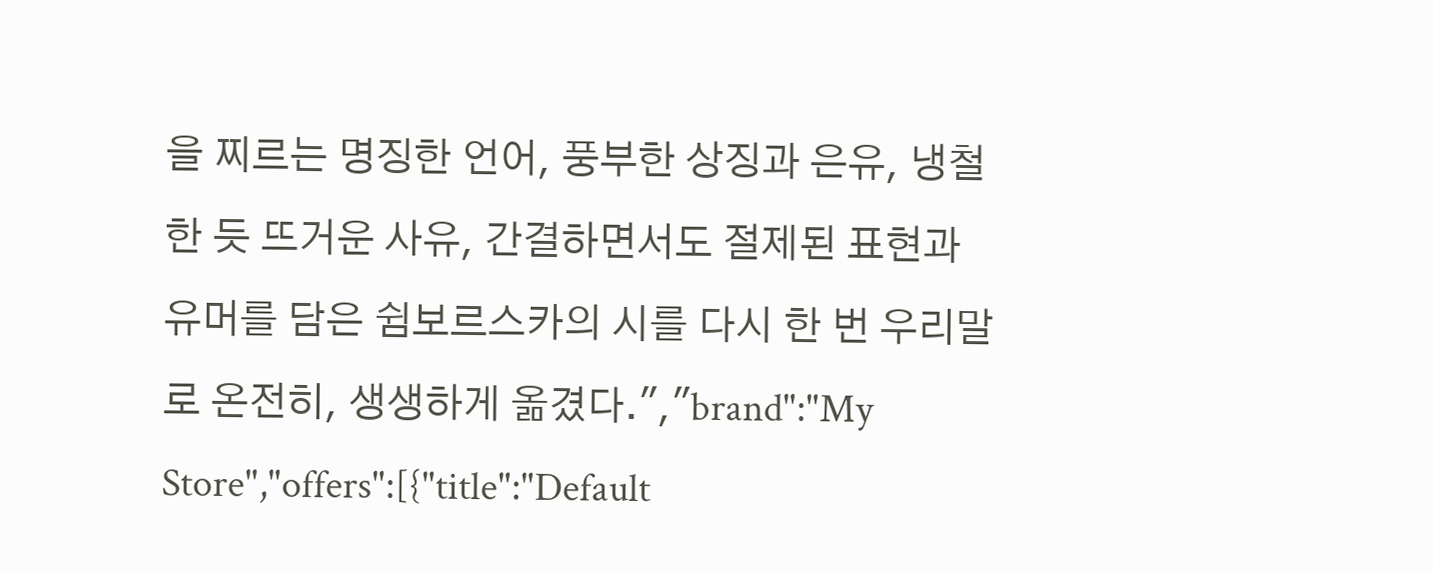을 찌르는 명징한 언어, 풍부한 상징과 은유, 냉철한 듯 뜨거운 사유, 간결하면서도 절제된 표현과 유머를 담은 쉼보르스카의 시를 다시 한 번 우리말로 온전히, 생생하게 옮겼다.","brand":"My Store","offers":[{"title":"Default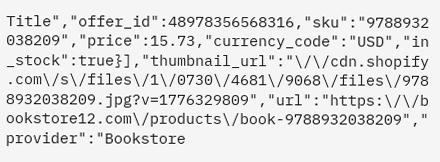Title","offer_id":48978356568316,"sku":"9788932038209","price":15.73,"currency_code":"USD","in_stock":true}],"thumbnail_url":"\/\/cdn.shopify.com\/s\/files\/1\/0730\/4681\/9068\/files\/9788932038209.jpg?v=1776329809","url":"https:\/\/bookstore12.com\/products\/book-9788932038209","provider":"Bookstore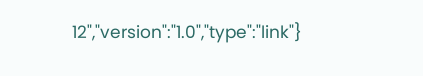12","version":"1.0","type":"link"}